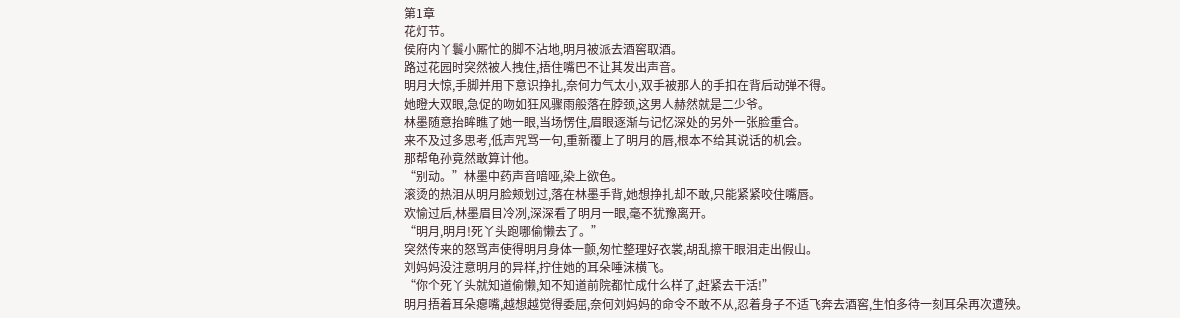第1章
花灯节。
侯府内丫鬟小厮忙的脚不沾地,明月被派去酒窖取酒。
路过花园时突然被人拽住,捂住嘴巴不让其发出声音。
明月大惊,手脚并用下意识挣扎,奈何力气太小,双手被那人的手扣在背后动弹不得。
她瞪大双眼,急促的吻如狂风骤雨般落在脖颈,这男人赫然就是二少爷。
林墨随意抬眸瞧了她一眼,当场愣住,眉眼逐渐与记忆深处的另外一张脸重合。
来不及过多思考,低声咒骂一句,重新覆上了明月的唇,根本不给其说话的机会。
那帮龟孙竟然敢算计他。
“别动。”林墨中药声音喑哑,染上欲色。
滚烫的热泪从明月脸颊划过,落在林墨手背,她想挣扎却不敢,只能紧紧咬住嘴唇。
欢愉过后,林墨眉目冷冽,深深看了明月一眼,毫不犹豫离开。
“明月,明月!死丫头跑哪偷懒去了。”
突然传来的怒骂声使得明月身体一颤,匆忙整理好衣裳,胡乱擦干眼泪走出假山。
刘妈妈没注意明月的异样,拧住她的耳朵唾沫横飞。
“你个死丫头就知道偷懒,知不知道前院都忙成什么样了,赶紧去干活!”
明月捂着耳朵瘪嘴,越想越觉得委屈,奈何刘妈妈的命令不敢不从,忍着身子不适飞奔去酒窖,生怕多待一刻耳朵再次遭殃。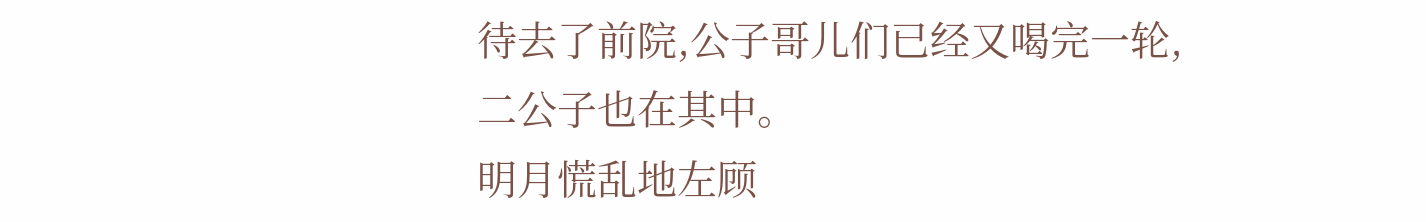待去了前院,公子哥儿们已经又喝完一轮,二公子也在其中。
明月慌乱地左顾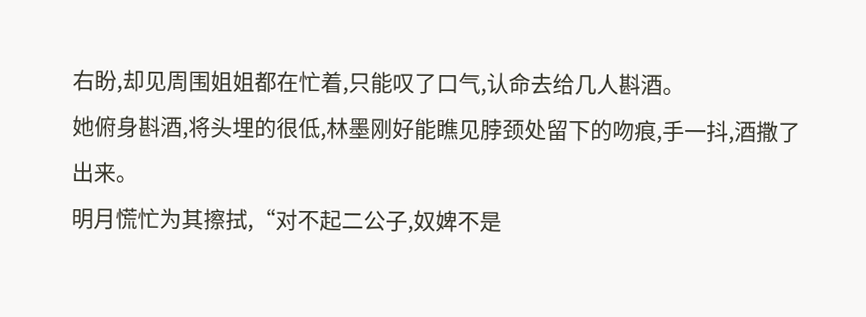右盼,却见周围姐姐都在忙着,只能叹了口气,认命去给几人斟酒。
她俯身斟酒,将头埋的很低,林墨刚好能瞧见脖颈处留下的吻痕,手一抖,酒撒了出来。
明月慌忙为其擦拭,“对不起二公子,奴婢不是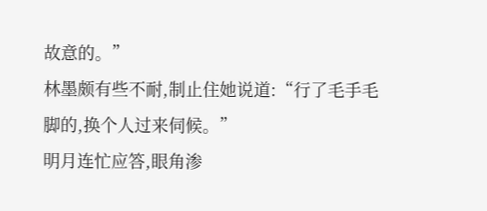故意的。”
林墨颇有些不耐,制止住她说道:“行了毛手毛脚的,换个人过来伺候。”
明月连忙应答,眼角渗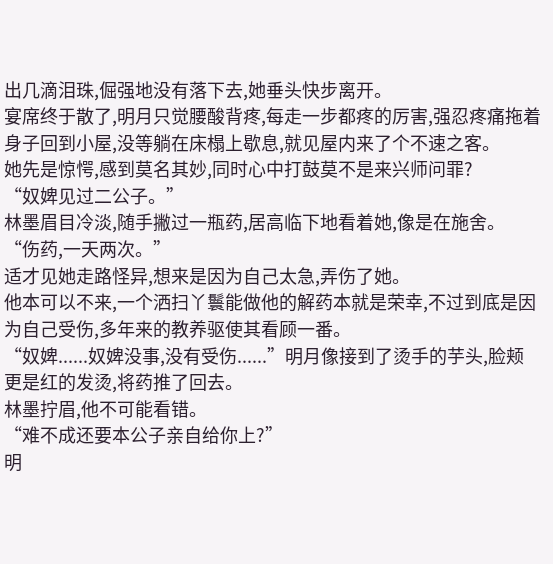出几滴泪珠,倔强地没有落下去,她垂头快步离开。
宴席终于散了,明月只觉腰酸背疼,每走一步都疼的厉害,强忍疼痛拖着身子回到小屋,没等躺在床榻上歇息,就见屋内来了个不速之客。
她先是惊愕,感到莫名其妙,同时心中打鼓莫不是来兴师问罪?
“奴婢见过二公子。”
林墨眉目冷淡,随手撇过一瓶药,居高临下地看着她,像是在施舍。
“伤药,一天两次。”
适才见她走路怪异,想来是因为自己太急,弄伤了她。
他本可以不来,一个洒扫丫鬟能做他的解药本就是荣幸,不过到底是因为自己受伤,多年来的教养驱使其看顾一番。
“奴婢......奴婢没事,没有受伤......”明月像接到了烫手的芋头,脸颊更是红的发烫,将药推了回去。
林墨拧眉,他不可能看错。
“难不成还要本公子亲自给你上?”
明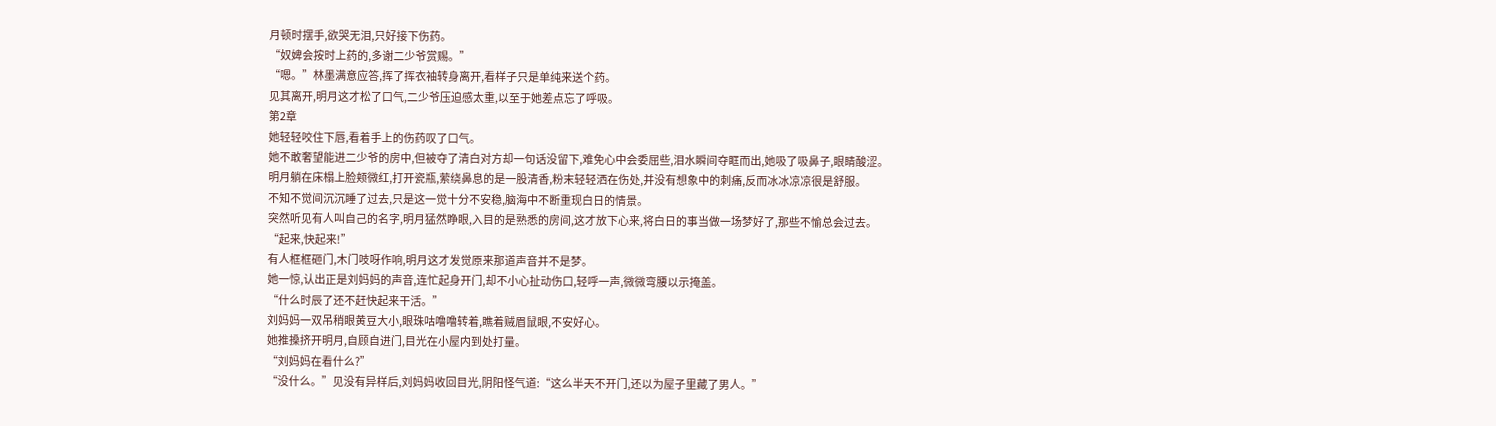月顿时摆手,欲哭无泪,只好接下伤药。
“奴婢会按时上药的,多谢二少爷赏赐。”
“嗯。”林墨满意应答,挥了挥衣袖转身离开,看样子只是单纯来送个药。
见其离开,明月这才松了口气,二少爷压迫感太重,以至于她差点忘了呼吸。
第2章
她轻轻咬住下唇,看着手上的伤药叹了口气。
她不敢奢望能进二少爷的房中,但被夺了清白对方却一句话没留下,难免心中会委屈些,泪水瞬间夺眶而出,她吸了吸鼻子,眼睛酸涩。
明月躺在床榻上脸颊微红,打开瓷瓶,萦绕鼻息的是一股清香,粉末轻轻洒在伤处,并没有想象中的刺痛,反而冰冰凉凉很是舒服。
不知不觉间沉沉睡了过去,只是这一觉十分不安稳,脑海中不断重现白日的情景。
突然听见有人叫自己的名字,明月猛然睁眼,入目的是熟悉的房间,这才放下心来,将白日的事当做一场梦好了,那些不愉总会过去。
“起来,快起来!”
有人框框砸门,木门吱呀作响,明月这才发觉原来那道声音并不是梦。
她一惊,认出正是刘妈妈的声音,连忙起身开门,却不小心扯动伤口,轻呼一声,微微弯腰以示掩盖。
“什么时辰了还不赶快起来干活。”
刘妈妈一双吊稍眼黄豆大小,眼珠咕噜噜转着,瞧着贼眉鼠眼,不安好心。
她推搡挤开明月,自顾自进门,目光在小屋内到处打量。
“刘妈妈在看什么?”
“没什么。”见没有异样后,刘妈妈收回目光,阴阳怪气道:“这么半天不开门,还以为屋子里藏了男人。”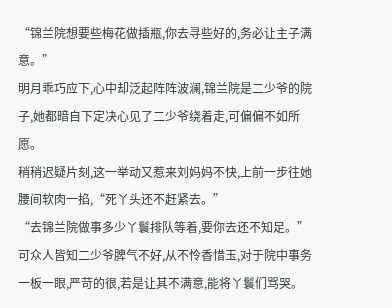“锦兰院想要些梅花做插瓶,你去寻些好的,务必让主子满意。”
明月乖巧应下,心中却泛起阵阵波澜,锦兰院是二少爷的院子,她都暗自下定决心见了二少爷绕着走,可偏偏不如所愿。
稍稍迟疑片刻,这一举动又惹来刘妈妈不快,上前一步往她腰间软肉一掐,“死丫头还不赶紧去。”
“去锦兰院做事多少丫鬟排队等着,要你去还不知足。”
可众人皆知二少爷脾气不好,从不怜香惜玉,对于院中事务一板一眼,严苛的很,若是让其不满意,能将丫鬟们骂哭。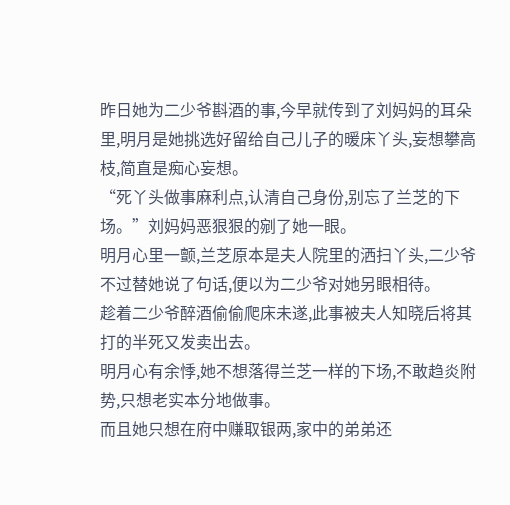昨日她为二少爷斟酒的事,今早就传到了刘妈妈的耳朵里,明月是她挑选好留给自己儿子的暖床丫头,妄想攀高枝,简直是痴心妄想。
“死丫头做事麻利点,认清自己身份,别忘了兰芝的下场。”刘妈妈恶狠狠的剜了她一眼。
明月心里一颤,兰芝原本是夫人院里的洒扫丫头,二少爷不过替她说了句话,便以为二少爷对她另眼相待。
趁着二少爷醉酒偷偷爬床未遂,此事被夫人知晓后将其打的半死又发卖出去。
明月心有余悸,她不想落得兰芝一样的下场,不敢趋炎附势,只想老实本分地做事。
而且她只想在府中赚取银两,家中的弟弟还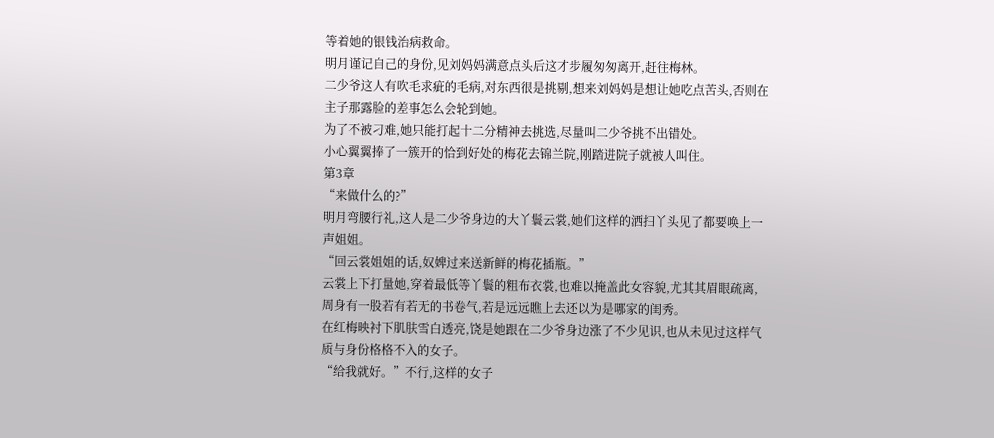等着她的银钱治病救命。
明月谨记自己的身份,见刘妈妈满意点头后这才步履匆匆离开,赶往梅林。
二少爷这人有吹毛求疵的毛病,对东西很是挑剔,想来刘妈妈是想让她吃点苦头,否则在主子那露脸的差事怎么会轮到她。
为了不被刁难,她只能打起十二分精神去挑选,尽量叫二少爷挑不出错处。
小心翼翼捧了一簇开的恰到好处的梅花去锦兰院,刚踏进院子就被人叫住。
第3章
“来做什么的?”
明月弯腰行礼,这人是二少爷身边的大丫鬟云裳,她们这样的洒扫丫头见了都要唤上一声姐姐。
“回云裳姐姐的话,奴婢过来送新鲜的梅花插瓶。”
云裳上下打量她,穿着最低等丫鬟的粗布衣裳,也难以掩盖此女容貌,尤其其眉眼疏离,周身有一股若有若无的书卷气,若是远远瞧上去还以为是哪家的闺秀。
在红梅映衬下肌肤雪白透亮,饶是她跟在二少爷身边涨了不少见识,也从未见过这样气质与身份格格不入的女子。
“给我就好。”不行,这样的女子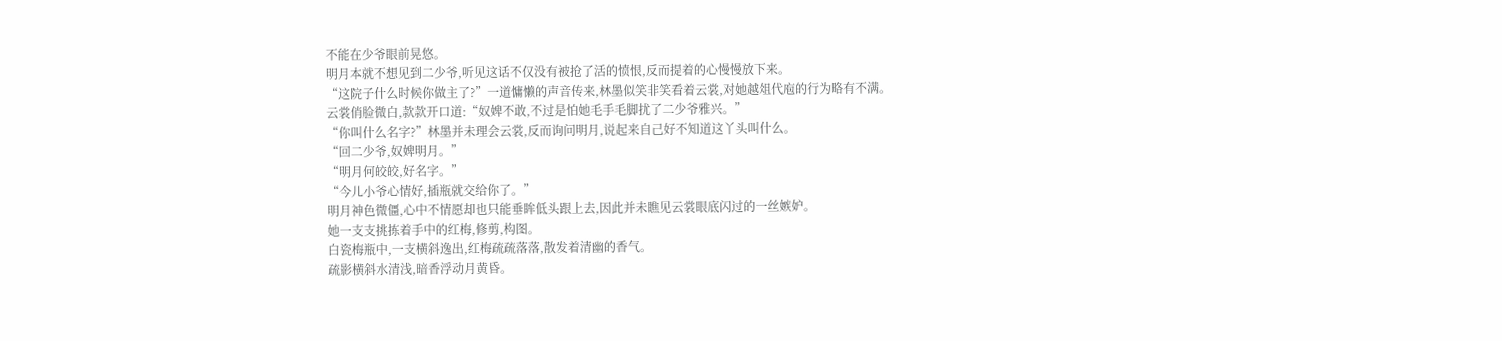不能在少爷眼前晃悠。
明月本就不想见到二少爷,听见这话不仅没有被抢了活的愤恨,反而提着的心慢慢放下来。
“这院子什么时候你做主了?”一道慵懒的声音传来,林墨似笑非笑看着云裳,对她越俎代庖的行为略有不满。
云裳俏脸微白,款款开口道:“奴婢不敢,不过是怕她毛手毛脚扰了二少爷雅兴。”
“你叫什么名字?”林墨并未理会云裳,反而询问明月,说起来自己好不知道这丫头叫什么。
“回二少爷,奴婢明月。”
“明月何皎皎,好名字。”
“今儿小爷心情好,插瓶就交给你了。”
明月神色微僵,心中不情愿却也只能垂眸低头跟上去,因此并未瞧见云裳眼底闪过的一丝嫉妒。
她一支支挑拣着手中的红梅,修剪,构图。
白瓷梅瓶中,一支横斜逸出,红梅疏疏落落,散发着清幽的香气。
疏影横斜水清浅,暗香浮动月黄昏。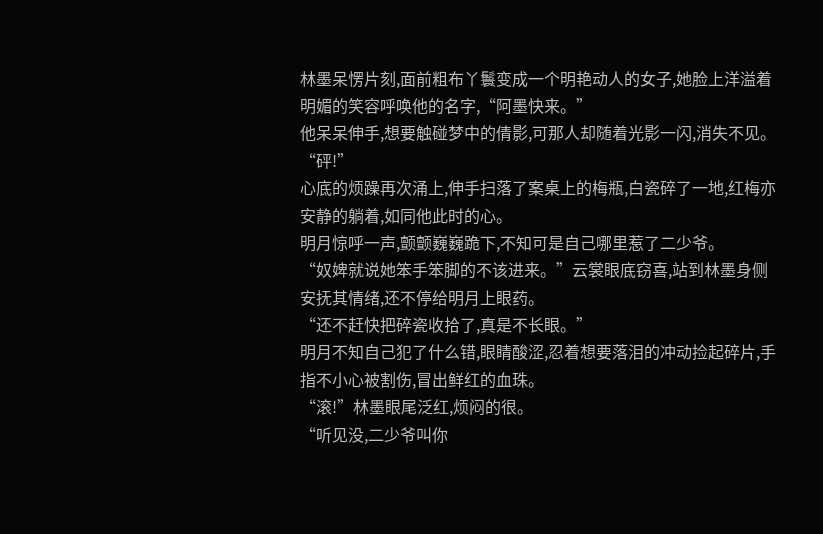林墨呆愣片刻,面前粗布丫鬟变成一个明艳动人的女子,她脸上洋溢着明媚的笑容呼唤他的名字,“阿墨快来。”
他呆呆伸手,想要触碰梦中的倩影,可那人却随着光影一闪,消失不见。
“砰!”
心底的烦躁再次涌上,伸手扫落了案桌上的梅瓶,白瓷碎了一地,红梅亦安静的躺着,如同他此时的心。
明月惊呼一声,颤颤巍巍跪下,不知可是自己哪里惹了二少爷。
“奴婢就说她笨手笨脚的不该进来。”云裳眼底窃喜,站到林墨身侧安抚其情绪,还不停给明月上眼药。
“还不赶快把碎瓷收拾了,真是不长眼。”
明月不知自己犯了什么错,眼睛酸涩,忍着想要落泪的冲动捡起碎片,手指不小心被割伤,冒出鲜红的血珠。
“滚!”林墨眼尾泛红,烦闷的很。
“听见没,二少爷叫你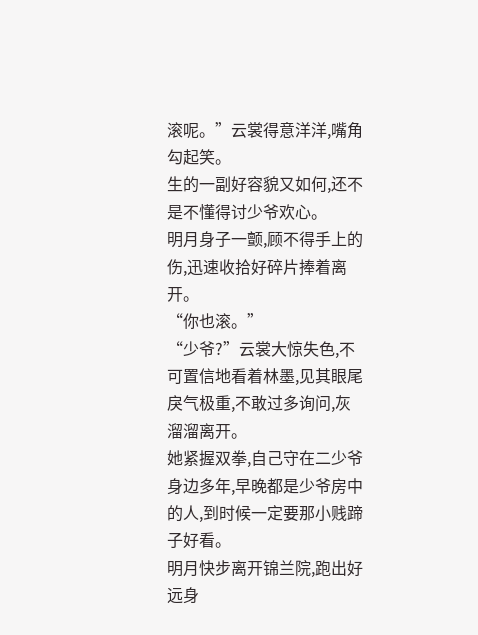滚呢。”云裳得意洋洋,嘴角勾起笑。
生的一副好容貌又如何,还不是不懂得讨少爷欢心。
明月身子一颤,顾不得手上的伤,迅速收拾好碎片捧着离开。
“你也滚。”
“少爷?”云裳大惊失色,不可置信地看着林墨,见其眼尾戾气极重,不敢过多询问,灰溜溜离开。
她紧握双拳,自己守在二少爷身边多年,早晚都是少爷房中的人,到时候一定要那小贱蹄子好看。
明月快步离开锦兰院,跑出好远身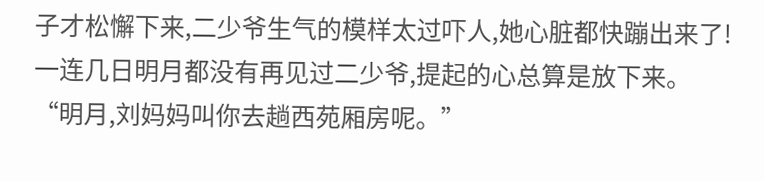子才松懈下来,二少爷生气的模样太过吓人,她心脏都快蹦出来了!
一连几日明月都没有再见过二少爷,提起的心总算是放下来。
“明月,刘妈妈叫你去趟西苑厢房呢。”